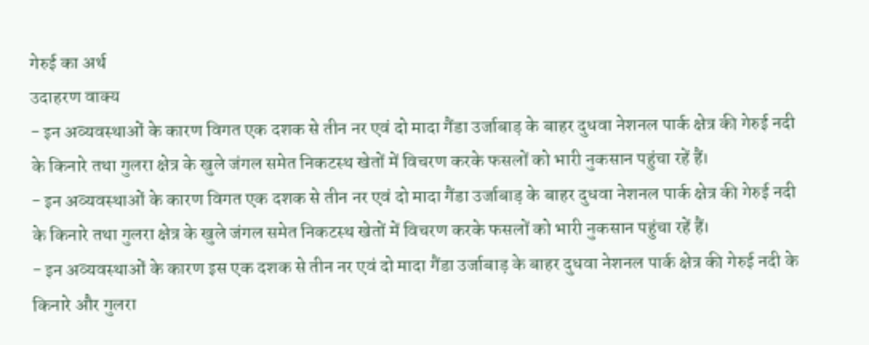गेरुई का अर्थ
उदाहरण वाक्य
- इन अव्यवस्थाओं के कारण विगत एक दशक से तीन नर एवं दो मादा गैंडा उर्जाबाड़ के बाहर दुधवा नेशनल पार्क क्षेत्र की गेरुई नदी के किनारे तथा गुलरा क्षेत्र के खुले जंगल समेत निकटस्थ खेतों में विचरण करके फसलों को भारी नुकसान पहुंचा रहें हैं।
- इन अव्यवस्थाओं के कारण विगत एक दशक से तीन नर एवं दो मादा गैंडा उर्जाबाड़ के बाहर दुधवा नेशनल पार्क क्षेत्र की गेरुई नदी के किनारे तथा गुलरा क्षेत्र के खुले जंगल समेत निकटस्थ खेतों में विचरण करके फसलों को भारी नुकसान पहुंचा रहें हैं।
- इन अव्यवस्थाओं के कारण इस एक दशक से तीन नर एवं दो मादा गैंडा उर्जाबाड़ के बाहर दुधवा नेशनल पार्क क्षेत्र की गेरुई नदी के किनारे और गुलरा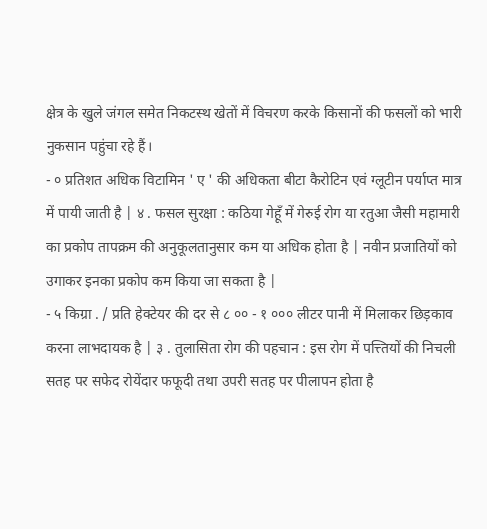क्षेत्र के खुले जंगल समेत निकटस्थ खेतों में विचरण करके किसानों की फसलों को भारी नुकसान पहुंचा रहे हैं।
- ० प्रतिशत अधिक विटामिन ' ए ' की अधिकता बीटा कैरोटिन एवं ग्लूटीन पर्याप्त मात्र में पायी जाती है | ४ . फसल सुरक्षा : कठिया गेहूँ में गेरुई रोग या रतुआ जैसी महामारी का प्रकोप तापक्रम की अनुकूलतानुसार कम या अधिक होता है | नवीन प्रजातियों को उगाकर इनका प्रकोप कम किया जा सकता है |
- ५ किग्रा . / प्रति हेक्टेयर की दर से ८ ०० - १ ००० लीटर पानी में मिलाकर छिड़काव करना लाभदायक है | ३ . तुलासिता रोग की पहचान : इस रोग में पत्त्तियों की निचली सतह पर सफेद रोयेंदार फफूदी तथा उपरी सतह पर पीलापन होता है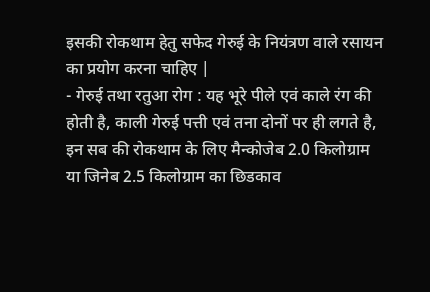इसकी रोकथाम हेतु सफेद गेरुई के नियंत्रण वाले रसायन का प्रयोग करना चाहिए |
- गेरुई तथा रतुआ रोग : यह भूरे पीले एवं काले रंग की होती है, काली गेरुई पत्ती एवं तना दोनों पर ही लगते है, इन सब की रोकथाम के लिए मैन्कोजेब 2.0 किलोग्राम या जिनेब 2.5 किलोग्राम का छिडकाव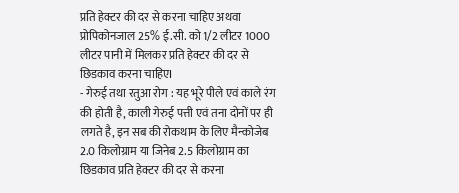प्रति हेक्टर की दर से करना चाहिए अथवा प्रोपिकोनजाल 25% ई.सी. को 1/2 लीटर 1000 लीटर पानी में मिलकर प्रति हेक्टर की दर से छिडकाव करना चाहिएI
- गेरुई तथा रतुआ रोग : यह भूरे पीले एवं काले रंग की होती है, काली गेरुई पत्ती एवं तना दोनों पर ही लगते है, इन सब की रोकथाम के लिए मैन्कोजेब 2.0 किलोग्राम या जिनेब 2.5 किलोग्राम का छिडकाव प्रति हेक्टर की दर से करना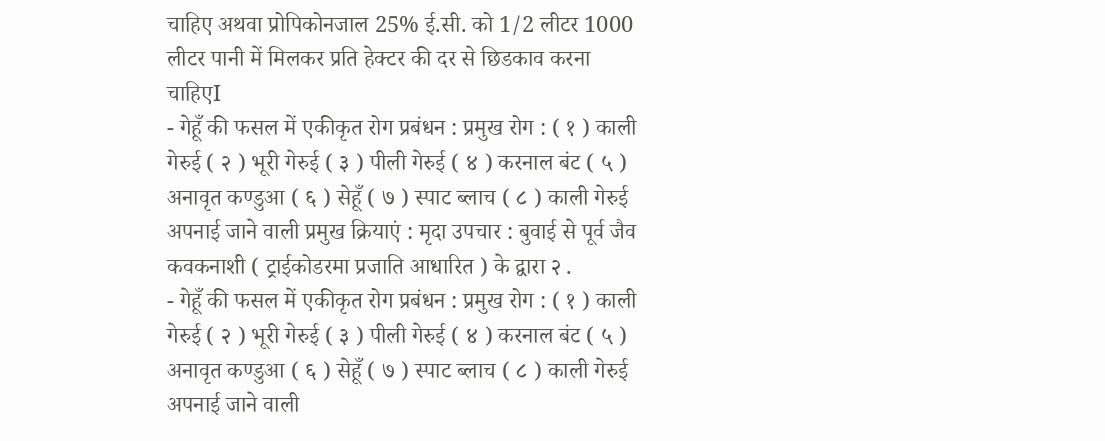चाहिए अथवा प्रोपिकोनजाल 25% ई.सी. को 1/2 लीटर 1000 लीटर पानी में मिलकर प्रति हेक्टर की दर से छिडकाव करना चाहिएI
- गेहूँ की फसल में एकीकृत रोग प्रबंधन : प्रमुख रोग : ( १ ) काली गेरुई ( २ ) भूरी गेरुई ( ३ ) पीली गेरुई ( ४ ) करनाल बंट ( ५ ) अनावृत कण्डुआ ( ६ ) सेहूँ ( ७ ) स्पाट ब्लाच ( ८ ) काली गेरुई अपनाई जाने वाली प्रमुख क्रियाएं : मृदा उपचार : बुवाई से पूर्व जैव कवकनाशी ( ट्राईकोडरमा प्रजाति आधारित ) के द्वारा २ .
- गेहूँ की फसल में एकीकृत रोग प्रबंधन : प्रमुख रोग : ( १ ) काली गेरुई ( २ ) भूरी गेरुई ( ३ ) पीली गेरुई ( ४ ) करनाल बंट ( ५ ) अनावृत कण्डुआ ( ६ ) सेहूँ ( ७ ) स्पाट ब्लाच ( ८ ) काली गेरुई अपनाई जाने वाली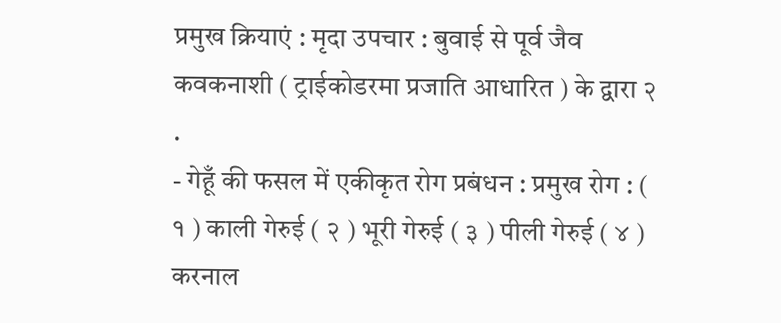प्रमुख क्रियाएं : मृदा उपचार : बुवाई से पूर्व जैव कवकनाशी ( ट्राईकोडरमा प्रजाति आधारित ) के द्वारा २ .
- गेहूँ की फसल में एकीकृत रोग प्रबंधन : प्रमुख रोग : ( १ ) काली गेरुई ( २ ) भूरी गेरुई ( ३ ) पीली गेरुई ( ४ ) करनाल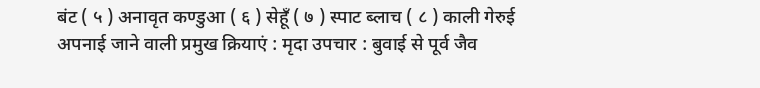बंट ( ५ ) अनावृत कण्डुआ ( ६ ) सेहूँ ( ७ ) स्पाट ब्लाच ( ८ ) काली गेरुई अपनाई जाने वाली प्रमुख क्रियाएं : मृदा उपचार : बुवाई से पूर्व जैव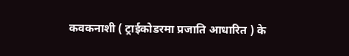कवकनाशी ( ट्राईकोडरमा प्रजाति आधारित ) के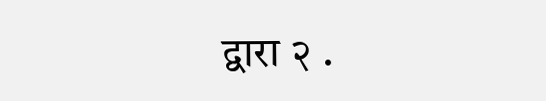द्वारा २ .